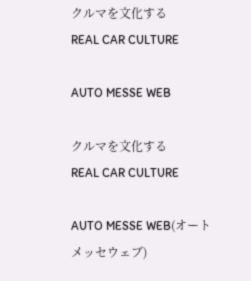クルマを文化する
REAL CAR CULTURE

AUTO MESSE WEB

クルマを文化する
REAL CAR CULTURE

AUTO MESSE WEB(オートメッセウェブ)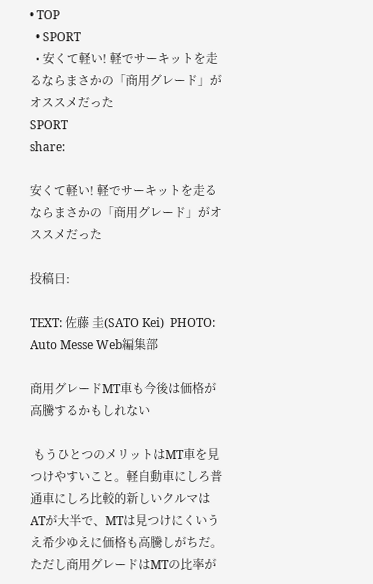• TOP
  • SPORT
  • 安くて軽い! 軽でサーキットを走るならまさかの「商用グレード」がオススメだった
SPORT
share:

安くて軽い! 軽でサーキットを走るならまさかの「商用グレード」がオススメだった

投稿日:

TEXT: 佐藤 圭(SATO Kei)  PHOTO: Auto Messe Web編集部

商用グレードMT車も今後は価格が高騰するかもしれない

 もうひとつのメリットはMT車を見つけやすいこと。軽自動車にしろ普通車にしろ比較的新しいクルマはATが大半で、MTは見つけにくいうえ希少ゆえに価格も高騰しがちだ。ただし商用グレードはMTの比率が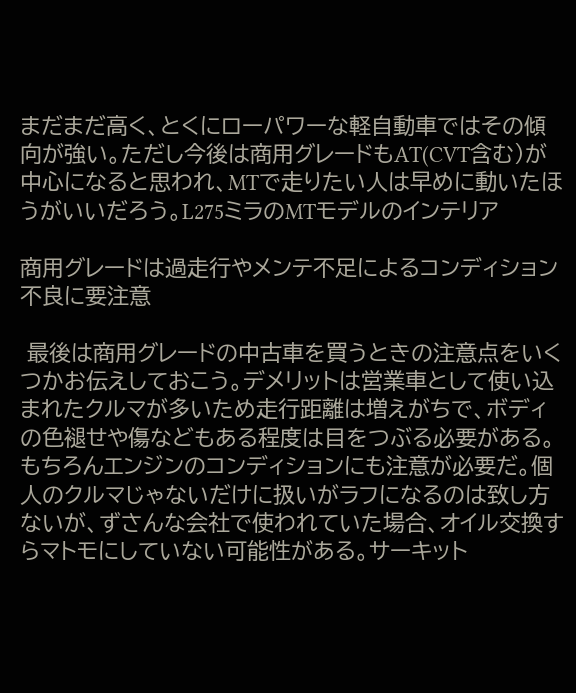まだまだ高く、とくにローパワーな軽自動車ではその傾向が強い。ただし今後は商用グレードもAT(CVT含む)が中心になると思われ、MTで走りたい人は早めに動いたほうがいいだろう。L275ミラのMTモデルのインテリア

商用グレードは過走行やメンテ不足によるコンディション不良に要注意

 最後は商用グレードの中古車を買うときの注意点をいくつかお伝えしておこう。デメリットは営業車として使い込まれたクルマが多いため走行距離は増えがちで、ボディの色褪せや傷などもある程度は目をつぶる必要がある。もちろんエンジンのコンディションにも注意が必要だ。個人のクルマじゃないだけに扱いがラフになるのは致し方ないが、ずさんな会社で使われていた場合、オイル交換すらマトモにしていない可能性がある。サーキット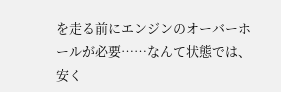を走る前にエンジンのオーバーホールが必要……なんて状態では、安く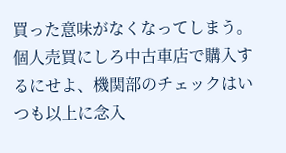買った意味がなくなってしまう。個人売買にしろ中古車店で購入するにせよ、機関部のチェックはいつも以上に念入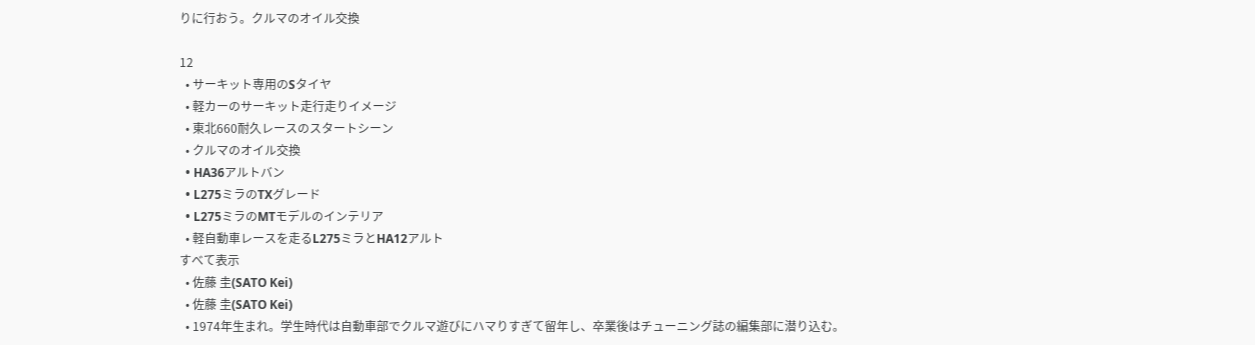りに行おう。クルマのオイル交換

12
  • サーキット専用のSタイヤ
  • 軽カーのサーキット走行走りイメージ
  • 東北660耐久レースのスタートシーン
  • クルマのオイル交換
  • HA36アルトバン
  • L275ミラのTXグレード
  • L275ミラのMTモデルのインテリア
  • 軽自動車レースを走るL275ミラとHA12アルト
すべて表示
  • 佐藤 圭(SATO Kei)
  • 佐藤 圭(SATO Kei)
  • 1974年生まれ。学生時代は自動車部でクルマ遊びにハマりすぎて留年し、卒業後はチューニング誌の編集部に潜り込む。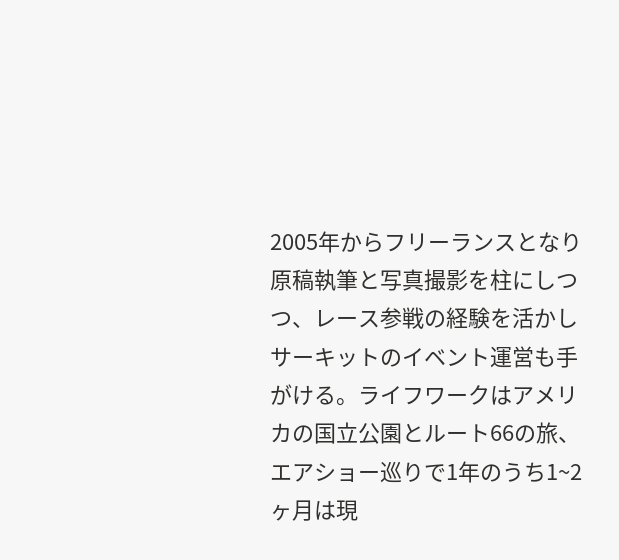2005年からフリーランスとなり原稿執筆と写真撮影を柱にしつつ、レース参戦の経験を活かしサーキットのイベント運営も手がける。ライフワークはアメリカの国立公園とルート66の旅、エアショー巡りで1年のうち1~2ヶ月は現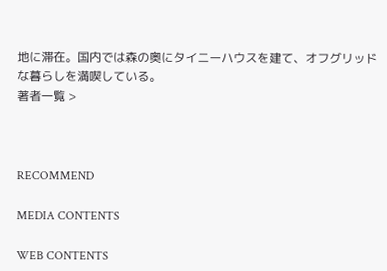地に滞在。国内では森の奥にタイニーハウスを建て、オフグリッドな暮らしを満喫している。
著者一覧 >



RECOMMEND

MEDIA CONTENTS

WEB CONTENTS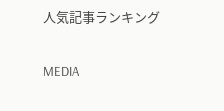人気記事ランキング

MEDIA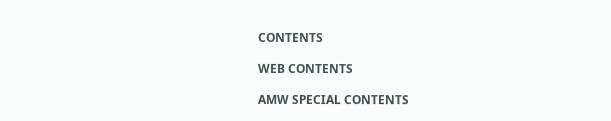CONTENTS

WEB CONTENTS

AMW SPECIAL CONTENTS